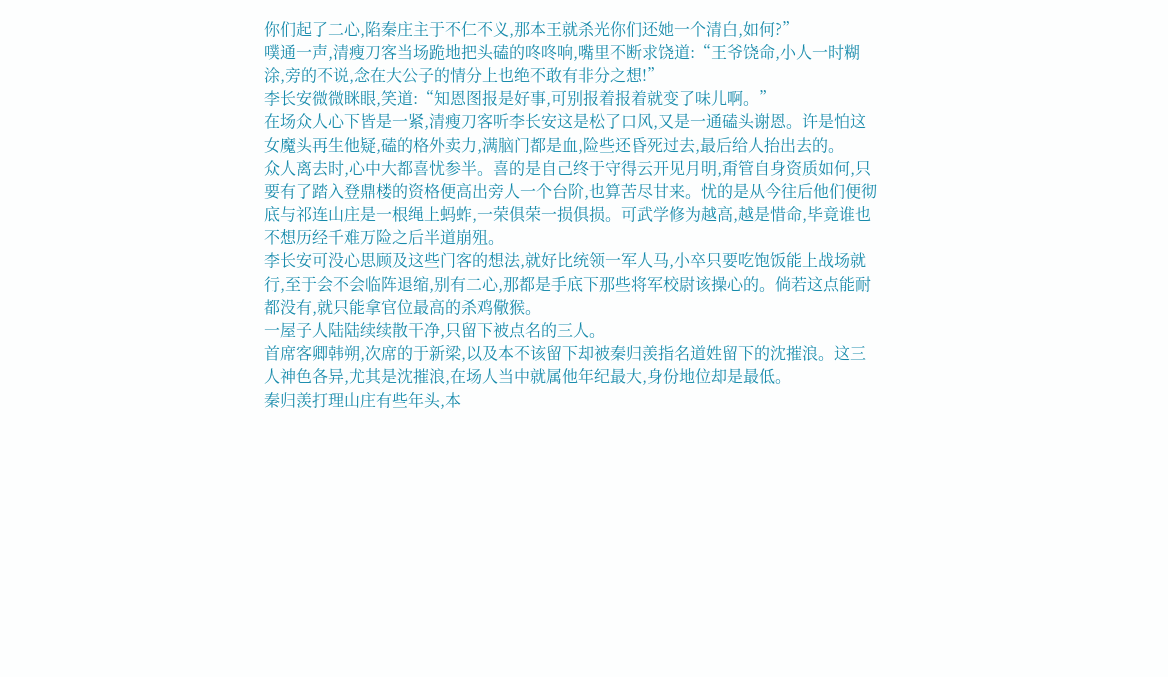你们起了二心,陷秦庄主于不仁不义,那本王就杀光你们还她一个清白,如何?”
噗通一声,清瘦刀客当场跪地把头磕的咚咚响,嘴里不断求饶道:“王爷饶命,小人一时糊涂,旁的不说,念在大公子的情分上也绝不敢有非分之想!”
李长安微微眯眼,笑道:“知恩图报是好事,可别报着报着就变了味儿啊。”
在场众人心下皆是一紧,清瘦刀客听李长安这是松了口风,又是一通磕头谢恩。许是怕这女魔头再生他疑,磕的格外卖力,满脑门都是血,险些还昏死过去,最后给人抬出去的。
众人离去时,心中大都喜忧参半。喜的是自己终于守得云开见月明,甭管自身资质如何,只要有了踏入登鼎楼的资格便高出旁人一个台阶,也算苦尽甘来。忧的是从今往后他们便彻底与祁连山庄是一根绳上蚂蚱,一荣俱荣一损俱损。可武学修为越高,越是惜命,毕竟谁也不想历经千难万险之后半道崩殂。
李长安可没心思顾及这些门客的想法,就好比统领一军人马,小卒只要吃饱饭能上战场就行,至于会不会临阵退缩,别有二心,那都是手底下那些将军校尉该操心的。倘若这点能耐都没有,就只能拿官位最高的杀鸡儆猴。
一屋子人陆陆续续散干净,只留下被点名的三人。
首席客卿韩朔,次席的于新梁,以及本不该留下却被秦归羡指名道姓留下的沈摧浪。这三人神色各异,尤其是沈摧浪,在场人当中就属他年纪最大,身份地位却是最低。
秦归羡打理山庄有些年头,本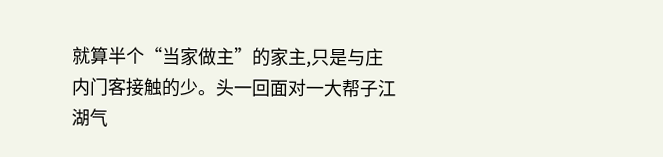就算半个“当家做主”的家主,只是与庄内门客接触的少。头一回面对一大帮子江湖气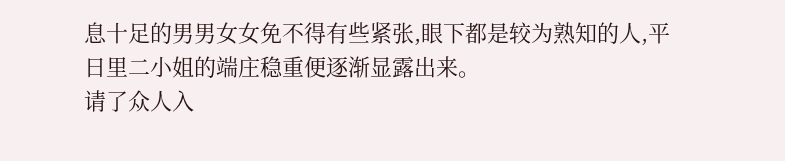息十足的男男女女免不得有些紧张,眼下都是较为熟知的人,平日里二小姐的端庄稳重便逐渐显露出来。
请了众人入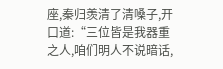座,秦归羡清了清嗓子,开口道:“三位皆是我器重之人,咱们明人不说暗话,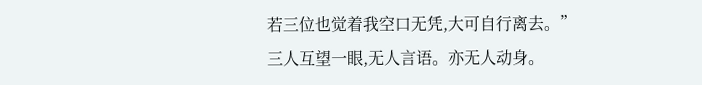若三位也觉着我空口无凭,大可自行离去。”
三人互望一眼,无人言语。亦无人动身。